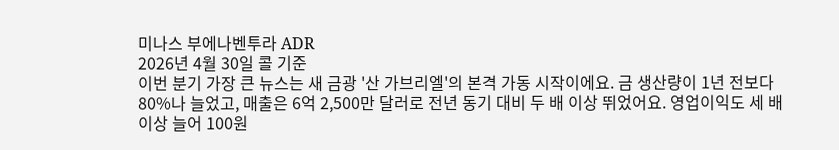미나스 부에나벤투라 ADR
2026년 4월 30일 콜 기준
이번 분기 가장 큰 뉴스는 새 금광 '산 가브리엘'의 본격 가동 시작이에요. 금 생산량이 1년 전보다 80%나 늘었고, 매출은 6억 2,500만 달러로 전년 동기 대비 두 배 이상 뛰었어요. 영업이익도 세 배 이상 늘어 100원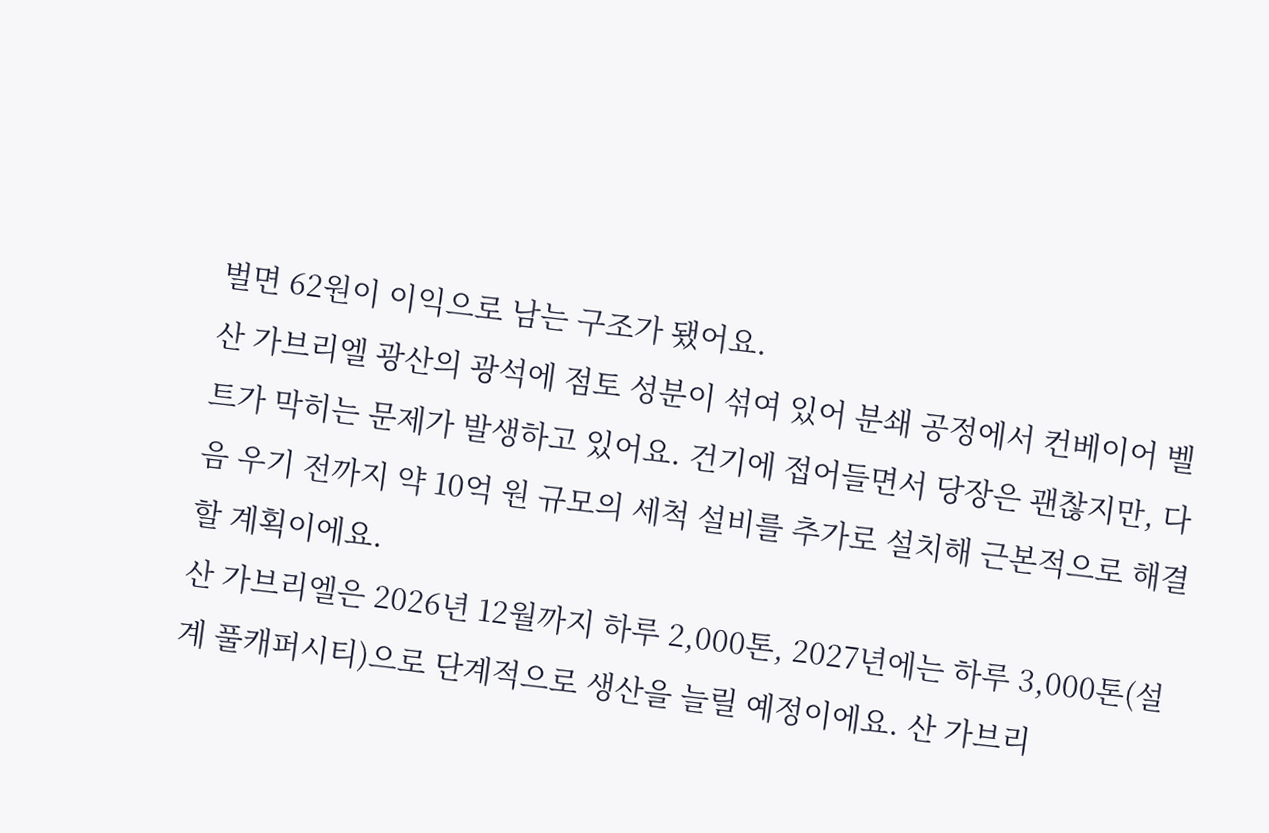벌면 62원이 이익으로 남는 구조가 됐어요.
산 가브리엘 광산의 광석에 점토 성분이 섞여 있어 분쇄 공정에서 컨베이어 벨트가 막히는 문제가 발생하고 있어요. 건기에 접어들면서 당장은 괜찮지만, 다음 우기 전까지 약 10억 원 규모의 세척 설비를 추가로 설치해 근본적으로 해결할 계획이에요.
산 가브리엘은 2026년 12월까지 하루 2,000톤, 2027년에는 하루 3,000톤(설계 풀캐퍼시티)으로 단계적으로 생산을 늘릴 예정이에요. 산 가브리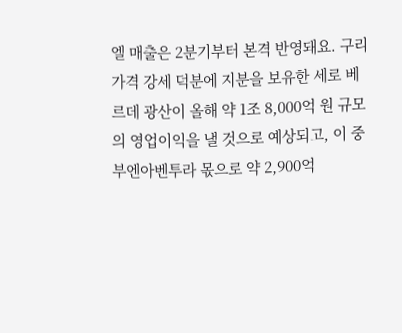엘 매출은 2분기부터 본격 반영돼요. 구리 가격 강세 덕분에 지분을 보유한 세로 베르데 광산이 올해 약 1조 8,000억 원 규모의 영업이익을 낼 것으로 예상되고, 이 중 부엔아벤투라 몫으로 약 2,900억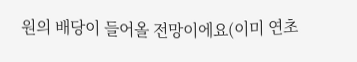원의 배당이 들어올 전망이에요(이미 연초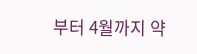부터 4월까지 약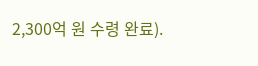2,300억 원 수령 완료).